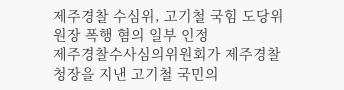제주경찰 수심위, 고기철 국힘 도당위원장 폭행 혐의 일부 인정
제주경찰수사심의위원회가 제주경찰청장을 지낸 고기철 국민의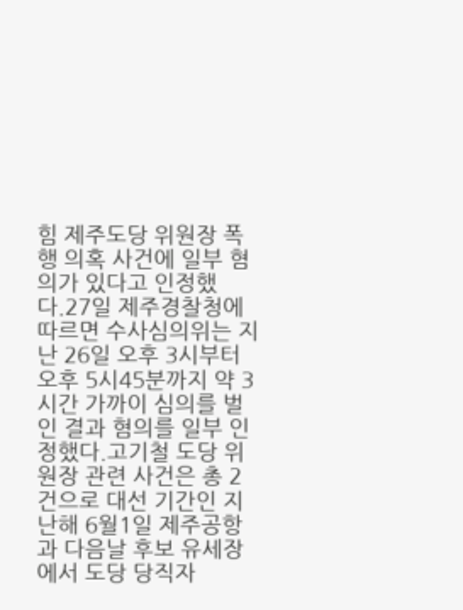힘 제주도당 위원장 폭행 의혹 사건에 일부 혐의가 있다고 인정했다.27일 제주경찰청에 따르면 수사심의위는 지난 26일 오후 3시부터 오후 5시45분까지 약 3시간 가까이 심의를 벌인 결과 혐의를 일부 인정했다.고기철 도당 위원장 관련 사건은 총 2건으로 대선 기간인 지난해 6월1일 제주공항과 다음날 후보 유세장에서 도당 당직자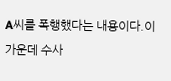A씨를 폭행했다는 내용이다.이 가운데 수사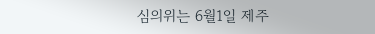심의위는 6월1일 제주